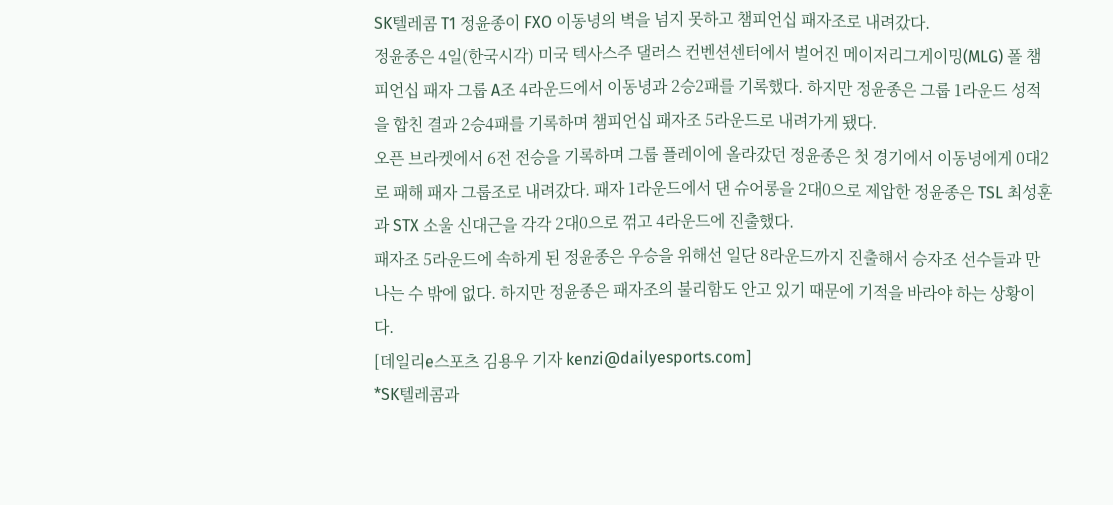SK텔레콤 T1 정윤종이 FXO 이동녕의 벽을 넘지 못하고 챔피언십 패자조로 내려갔다.
정윤종은 4일(한국시각) 미국 텍사스주 댈러스 컨벤션센터에서 벌어진 메이저리그게이밍(MLG) 폴 챔피언십 패자 그룹 A조 4라운드에서 이동녕과 2승2패를 기록했다. 하지만 정윤종은 그룹 1라운드 성적을 합친 결과 2승4패를 기록하며 챔피언십 패자조 5라운드로 내려가게 됐다.
오픈 브라켓에서 6전 전승을 기록하며 그룹 플레이에 올라갔던 정윤종은 첫 경기에서 이동녕에게 0대2로 패해 패자 그룹조로 내려갔다. 패자 1라운드에서 댄 슈어롱을 2대0으로 제압한 정윤종은 TSL 최성훈과 STX 소울 신대근을 각각 2대0으로 꺾고 4라운드에 진출했다.
패자조 5라운드에 속하게 된 정윤종은 우승을 위해선 일단 8라운드까지 진출해서 승자조 선수들과 만나는 수 밖에 없다. 하지만 정윤종은 패자조의 불리함도 안고 있기 때문에 기적을 바라야 하는 상황이다.
[데일리e스포츠 김용우 기자 kenzi@dailyesports.com]
*SK텔레콤과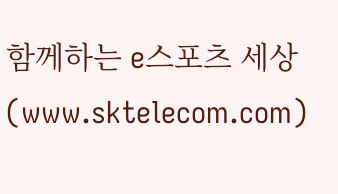함께하는 e스포츠 세상(www.sktelecom.com)